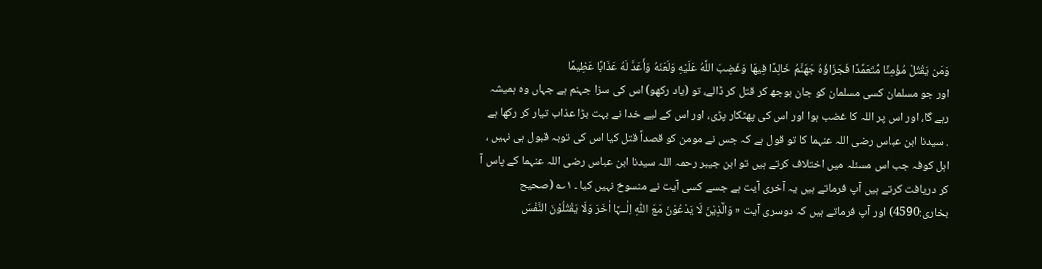وَمَن يَقْتُلْ مُؤْمِنًا مُّتَعَمِّدًا فَجَزَاؤُهُ جَهَنَّمُ خَالِدًا فِيهَا وَغَضِبَ اللَّهُ عَلَيْهِ وَلَعَنَهُ وَأَعَدَّ لَهُ عَذَابًا عَظِيمًا
اور جو مسلمان کسی مسلمان کو جان بوجھ کر قتل کر ڈالے، تو (یاد رکھو) اس کی سزا جہنم ہے جہاں وہ ہمیشہ رہے گا، اور اس پر اللہ کا غضب ہوا اور اس کی پھٹکار پڑی، اور اس کے لیے خدا نے بہت بڑا عذاب تیار کر رکھا ہے
. سیدنا ابن عباس رضی اللہ عنہما کا تو قول ہے کہ جس نے مومن کو قصداً قتل کیا اس کی توبہ قبول ہی نہیں ، اہل کوفہ جب اس مسئلہ میں اختلاف کرتے ہیں تو ابن جیبر رحمہ اللہ سیدنا ابن عباس رضی اللہ عنہما کے پاس آ کر دریافت کرتے ہیں آپ فرماتے ہیں یہ آخری آیت ہے جسے کسی آیت نے منسوخ نہیں کیا ۔ ۱؎ (صحیح بخاری:4590) اور آپ فرماتے ہیں کہ دوسری آیت « وَالَّذِیْنَ لَا یَدْعُوْنَ مَعَ اللّٰہِ اِلٰــہًا اٰخَرَ وَلَا یَقْتُلُوْنَ النَّفْسَ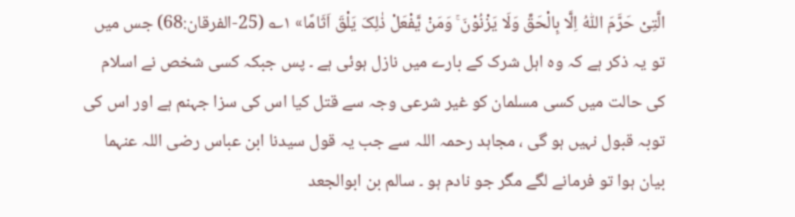الَّتِیْ حَرَّمَ اللّٰہُ اِلَّا بِالْحَقِّ وَلَا یَزْنُوْنَ ۚ وَمَنْ یَّفْعَلْ ذٰلِکَ یَلْقَ اَثَامًا» ۱؎ (25-الفرقان:68) جس میں تو یہ ذکر ہے کہ وہ اہل شرک کے بارے میں نازل ہوئی ہے ۔ پس جبکہ کسی شخص نے اسلام کی حالت میں کسی مسلمان کو غیر شرعی وجہ سے قتل کیا اس کی سزا جہنم ہے اور اس کی توبہ قبول نہیں ہو گی ، مجاہد رحمہ اللہ سے جب یہ قول سیدنا ابن عباس رضی اللہ عنہما بیان ہوا تو فرمانے لگے مگر جو نادم ہو ۔ سالم بن ابوالجعد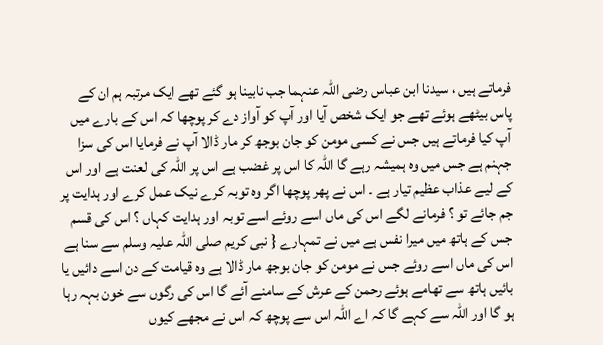فرماتے ہیں ، سیدنا ابن عباس رضی اللہ عنہما جب نابینا ہو گئے تھے ایک مرتبہ ہم ان کے پاس بیٹھے ہوئے تھے جو ایک شخص آیا اور آپ کو آواز دے کر پوچھا کہ اس کے بارے میں آپ کیا فرماتے ہیں جس نے کسی مومن کو جان بوجھ کر مار ڈالا آپ نے فرمایا اس کی سزا جہنم ہے جس میں وہ ہمیشہ رہے گا اللہ کا اس پر غضب ہے اس پر اللہ کی لعنت ہے اور اس کے لیے عذاب عظیم تیار ہے ۔ اس نے پھر پوچھا اگر وہ توبہ کرے نیک عمل کرے اور ہدایت پر جم جائے تو ؟ فرمانے لگے اس کی ماں اسے روئے اسے توبہ اور ہدایت کہاں ؟ اس کی قسم جس کے ہاتھ میں میرا نفس ہے میں نے تمہارے { نبی کریم صلی اللہ علیہ وسلم سے سنا ہے اس کی ماں اسے روئے جس نے مومن کو جان بوجھ مار ڈالا ہے وہ قیامت کے دن اسے دائیں یا بائیں ہاتھ سے تھامے ہوئے رحمن کے عرش کے سامنے آئے گا اس کی رگوں سے خون بہہ رہا ہو گا اور اللہ سے کہے گا کہ اے اللہ اس سے پوچھ کہ اس نے مجھے کیوں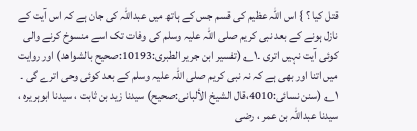قتل کیا ؟ } اس اللہ عظیم کی قسم جس کے ہاتھ میں عبداللہ کی جان ہے کہ اس آیت کے نازل ہونے کے بعد نبی کریم صلی اللہ علیہ وسلم کی وفات تک اسے منسوخ کرنے والی کوئی آیت نہیں اتری ۔۱؎ (تفسیر ابن جریر الطبری:10193:صحیح بالشواھد) اور روایت میں اتنا اور بھی ہے کہ نہ نبی کریم صلی اللہ علیہ وسلم کے بعد کوئی وحی اترے گی ۔ ۱؎ (سنن نسائی:4010،قال الشیخ الألبانی:صحیح) سیدنا زید بن ثابت ، سیدنا ابوہریرہ ، سیدنا عبداللہ بن عمر ، رضی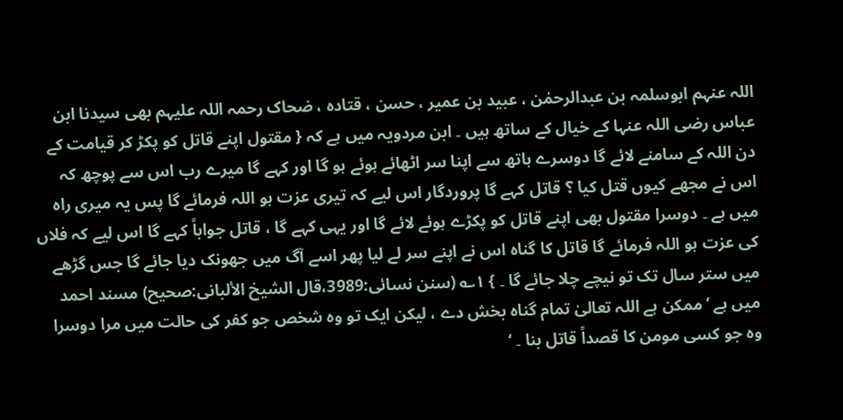اللہ عنہم ابوسلمہ بن عبدالرحمٰن ، عبید بن عمیر ، حسن ، قتادہ ، ضحاک رحمہ اللہ علیہم بھی سیدنا ابن عباس رضی اللہ عنہا کے خیال کے ساتھ ہیں ۔ ابن مردویہ میں ہے کہ { مقتول اپنے قاتل کو پکڑ کر قیامت کے دن اللہ کے سامنے لائے گا دوسرے ہاتھ سے اپنا سر اٹھائے ہوئے ہو گا اور کہے گا میرے رب اس سے پوچھ کہ اس نے مجھے کیوں قتل کیا ؟ قاتل کہے گا پروردگار اس لیے کہ تیری عزت ہو اللہ فرمائے گا پس یہ میری راہ میں ہے ۔ دوسرا مقتول بھی اپنے قاتل کو پکڑے ہوئے لائے گا اور یہی کہے گا ، قاتل جواباً کہے گا اس لیے کہ فلاں کی عزت ہو اللہ فرمائے گا قاتل کا گناہ اس نے اپنے سر لے لیا پھر اسے آگ میں جھونک دیا جائے گا جس گڑھے میں ستر سال تک تو نیچے چلا جائے گا ۔ } ۱؎ (سنن نسائی:3989،قال الشیخ الألبانی:صحیح) مسند احمد میں ہے ’ ممکن ہے اللہ تعالیٰ تمام گناہ بخش دے ، لیکن ایک تو وہ شخص جو کفر کی حالت میں مرا دوسرا وہ جو کسی مومن کا قصداً قاتل بنا ۔ ‘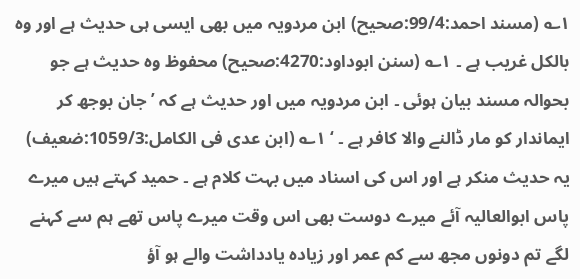۱؎ (مسند احمد:99/4:صحیح) ابن مردویہ میں بھی ایسی ہی حدیث ہے اور وہ بالکل غریب ہے ۔ ۱؎ (سنن ابوداود:4270:صحیح) محفوظ وہ حدیث ہے جو بحوالہ مسند بیان ہوئی ۔ ابن مردویہ میں اور حدیث ہے کہ ’ جان بوجھ کر ایماندار کو مار ڈالنے والا کافر ہے ۔ ‘ ۱؎ (ابن عدی فی الکامل:1059/3:ضعیف) یہ حدیث منکر ہے اور اس کی اسناد میں بہت کلام ہے ۔ حمید کہتے ہیں میرے پاس ابوالعالیہ آئے میرے دوست بھی اس وقت میرے پاس تھے ہم سے کہنے لگے تم دونوں مجھ سے کم عمر اور زیادہ یادداشت والے ہو آؤ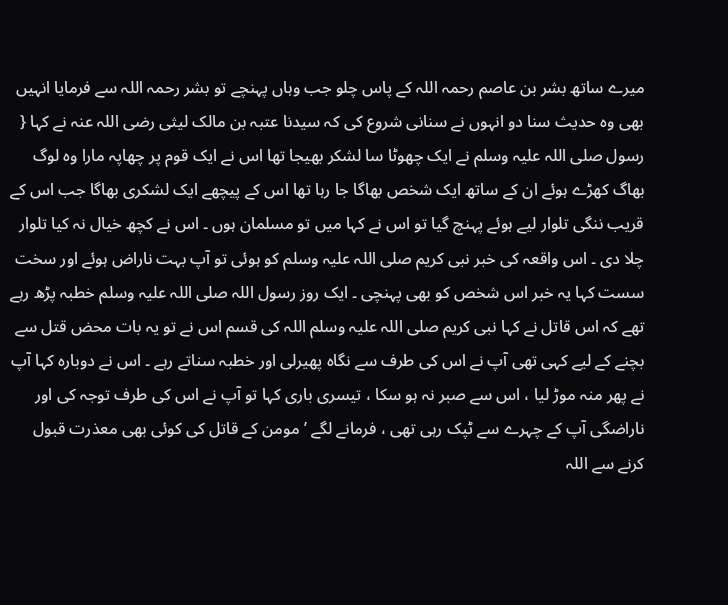میرے ساتھ بشر بن عاصم رحمہ اللہ کے پاس چلو جب وہاں پہنچے تو بشر رحمہ اللہ سے فرمایا انہیں بھی وہ حدیث سنا دو انہوں نے سنانی شروع کی کہ سیدنا عتبہ بن مالک لیثی رضی اللہ عنہ نے کہا { رسول صلی اللہ علیہ وسلم نے ایک چھوٹا سا لشکر بھیجا تھا اس نے ایک قوم پر چھاپہ مارا وہ لوگ بھاگ کھڑے ہوئے ان کے ساتھ ایک شخص بھاگا جا رہا تھا اس کے پیچھے ایک لشکری بھاگا جب اس کے قریب ننگی تلوار لیے ہوئے پہنچ گیا تو اس نے کہا میں تو مسلمان ہوں ۔ اس نے کچھ خیال نہ کیا تلوار چلا دی ۔ اس واقعہ کی خبر نبی کریم صلی اللہ علیہ وسلم کو ہوئی تو آپ بہت ناراض ہوئے اور سخت سست کہا یہ خبر اس شخص کو بھی پہنچی ۔ ایک روز رسول اللہ صلی اللہ علیہ وسلم خطبہ پڑھ رہے تھے کہ اس قاتل نے کہا نبی کریم صلی اللہ علیہ وسلم اللہ کی قسم اس نے تو یہ بات محض قتل سے بچنے کے لیے کہی تھی آپ نے اس کی طرف سے نگاہ پھیرلی اور خطبہ سناتے رہے ۔ اس نے دوبارہ کہا آپ نے پھر منہ موڑ لیا ، اس سے صبر نہ ہو سکا ، تیسری باری کہا تو آپ نے اس کی طرف توجہ کی اور ناراضگی آپ کے چہرے سے ٹپک رہی تھی ، فرمانے لگے ’ مومن کے قاتل کی کوئی بھی معذرت قبول کرنے سے اللہ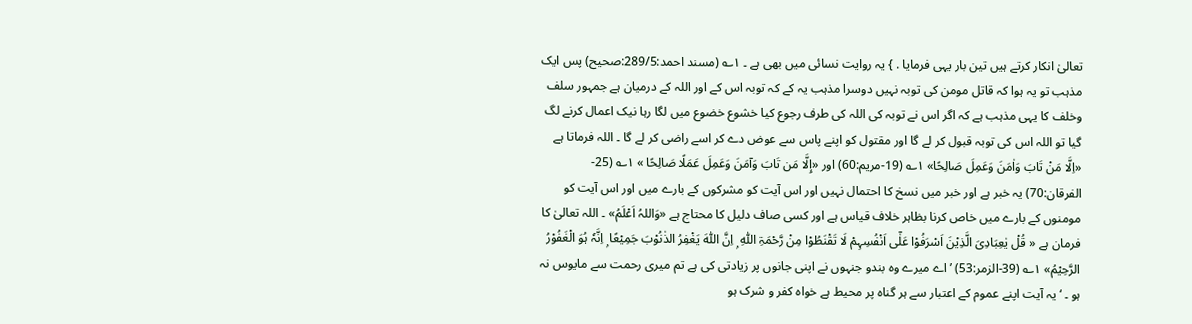تعالیٰ انکار کرتے ہیں تین بار یہی فرمایا . } یہ روایت نسائی میں بھی ہے ۔ ۱؎ (مسند احمد:289/5:صحیح) پس ایک مذہب تو یہ ہوا کہ قاتل مومن کی توبہ نہیں دوسرا مذہب یہ کے کہ توبہ اس کے اور اللہ کے درمیان ہے جمہور سلف وخلف کا یہی مذہب ہے کہ اگر اس نے توبہ کی اللہ کی طرف رجوع کیا خشوع خضوع میں لگا رہا نیک اعمال کرنے لگ گیا تو اللہ اس کی توبہ قبول کر لے گا اور مقتول کو اپنے پاس سے عوض دے کر اسے راضی کر لے گا ۔ اللہ فرماتا ہے «اِلَّا مَنْ تَابَ وَاٰمَنَ وَعَمِلَ صَالِحًا» ۱؎ (19-مریم:60) اور «إِلَّا مَن تَابَ وَآمَنَ وَعَمِلَ عَمَلًا صَالِحًا » ۱؎ (25-الفرقان:70) یہ خبر ہے اور خبر میں نسخ کا احتمال نہیں اور اس آیت کو مشرکوں کے بارے میں اور اس آیت کو مومنوں کے بارے میں خاص کرنا بظاہر خلاف قیاس ہے اور کسی صاف دلیل کا محتاج ہے «وَاللہُ اَعْلَمُ» ۔ اللہ تعالیٰ کا فرمان ہے « قُلْ یٰعِبَادِیَ الَّذِیْنَ اَسْرَفُوْا عَلٰٓی اَنْفُسِہِمْ لَا تَقْنَطُوْا مِنْ رَّحْمَۃِ اللّٰہِ ۭ اِنَّ اللّٰہَ یَغْفِرُ الذٰنُوْبَ جَمِیْعًا ۭ اِنَّہٗ ہُوَ الْغَفُوْرُ الرَّحِیْمُ» ۱؎ (39-الزمر:53) ’ اے میرے وہ بندو جنہوں نے اپنی جانوں پر زیادتی کی ہے تم میری رحمت سے مایوس نہ ہو ۔ ‘ یہ آیت اپنے عموم کے اعتبار سے ہر گناہ پر محیط ہے خواہ کفر و شرک ہو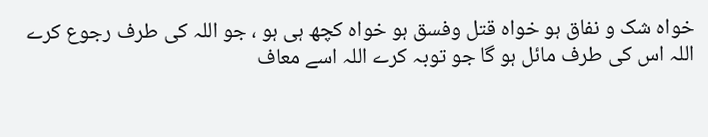خواہ شک و نفاق ہو خواہ قتل وفسق ہو خواہ کچھ ہی ہو ، جو اللہ کی طرف رجوع کرے اللہ اس کی طرف مائل ہو گا جو توبہ کرے اللہ اسے معاف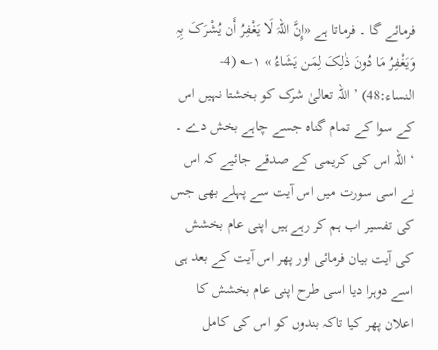فرمائے گا ۔ فرماتا ہے «إِنَّ اللہَ لَا یَغْفِرُ أَن یُشْرَکَ بِہِ وَیَغْفِرُ مَا دُونَ ذٰلِکَ لِمَن یَشَاءُ » ۱؎ (4-النساء:48) ’ اللہ تعالیٰ شرک کو بخشتا نہیں اس کے سوا کے تمام گناہ جسے چاہے بخش دے ۔ ‘ اللہ اس کی کریمی کے صدقے جائیے کہ اس نے اسی سورت میں اس آیت سے پہلے بھی جس کی تفسیر اب ہم کر رہے ہیں اپنی عام بخشش کی آیت بیان فرمائی اور پھر اس آیت کے بعد ہی اسے دوہرا دیا اسی طرح اپنی عام بخشش کا اعلان پھر کیا تاکہ بندوں کو اس کی کامل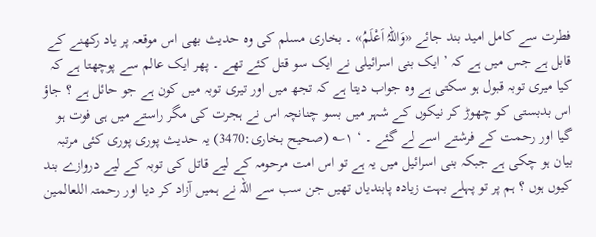فطرت سے کامل امید بند جائے «وَاللہُ اَعْلَمُ» ۔ بخاری مسلم کی وہ حدیث بھی اس موقعہ پر یاد رکھنے کے قابل ہے جس میں ہے کہ ’ ایک بنی اسرائیلی نے ایک سو قتل کئے تھے ۔ پھر ایک عالم سے پوچھتا ہے کہ کیا میری توبہ قبول ہو سکتی ہے وہ جواب دیتا ہے کہ تجھ میں اور تیری توبہ میں کون ہے جو حائل ہے ؟ جاؤ اس بدبستی کو چھوڑ کر نیکوں کے شہر میں بسو چنانچہ اس نے ہجرت کی مگر راستے میں ہی فوت ہو گیا اور رحمت کے فرشتے اسے لے گئے ۔ ‘ ۱؎ (صحیح بخاری:3470) یہ حدیث پوری پوری کئی مرتبہ بیان ہو چکی ہے جبکہ بنی اسرائیل میں یہ ہے تو اس امت مرحومہ کے لیے قاتل کی توبہ کے لیے دروازے بند کیوں ہوں ؟ ہم پر تو پہلے بہت زیادہ پابندیاں تھیں جن سب سے اللہ نے ہمیں آزاد کر دیا اور رحمتہ اللعالمین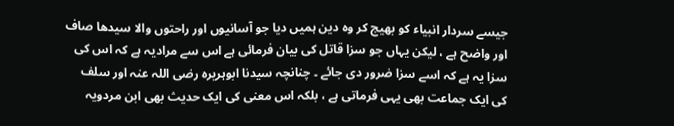جیسے سردار انبیاء کو بھیج کر وہ دین ہمیں دیا جو آسانیوں اور راحتوں والا سیدھا صاف اور واضح ہے ، لیکن یہاں جو سزا قاتل کی بیان فرمائی ہے اس سے مرادیہ ہے کہ اس کی سزا یہ ہے کہ اسے سزا ضرور دی جائے ۔ چنانچہ سیدنا ابوہریرہ رضی اللہ عنہ اور سلف کی ایک جماعت بھی یہی فرماتی ہے ، بلکہ اس معنی کی ایک حدیث بھی ابن مردویہ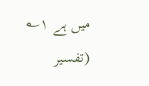میں ہے ۱؎ (تفسیر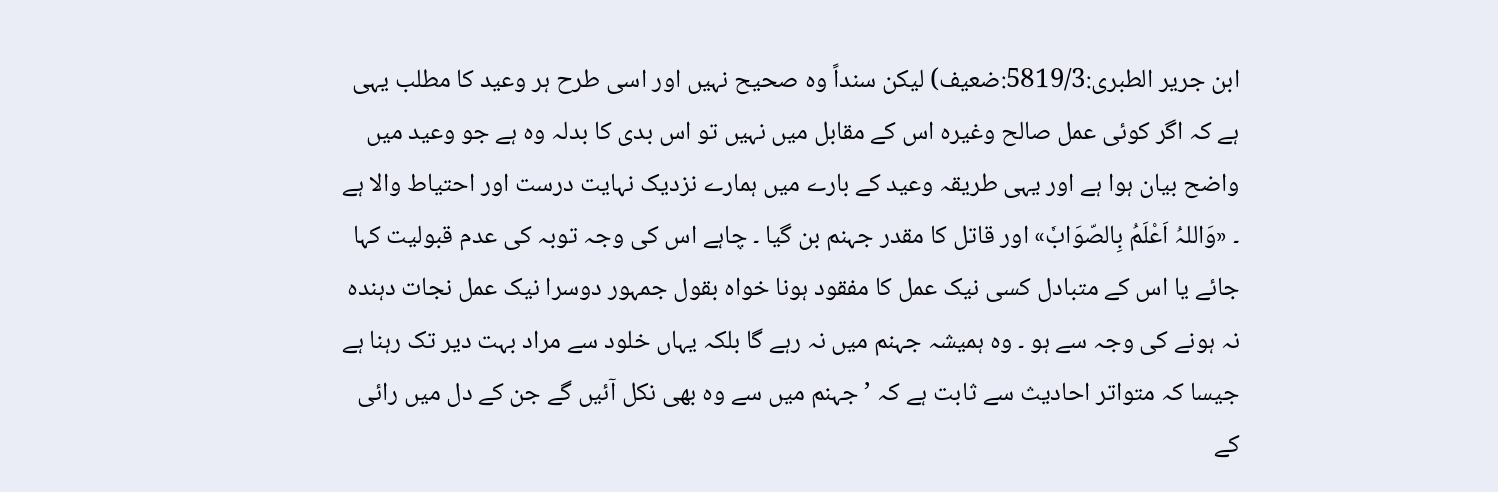ابن جریر الطبری:5819/3:ضعیف) لیکن سنداً وہ صحیح نہیں اور اسی طرح ہر وعید کا مطلب یہی ہے کہ اگر کوئی عمل صالح وغیرہ اس کے مقابل میں نہیں تو اس بدی کا بدلہ وہ ہے جو وعید میں واضح بیان ہوا ہے اور یہی طریقہ وعید کے بارے میں ہمارے نزدیک نہایت درست اور احتیاط والا ہے ۔ «وَاللہُ اَعْلَمُ بِالصّوَابٗ» اور قاتل کا مقدر جہنم بن گیا ۔ چاہے اس کی وجہ توبہ کی عدم قبولیت کہا جائے یا اس کے متبادل کسی نیک عمل کا مفقود ہونا خواہ بقول جمہور دوسرا نیک عمل نجات دہندہ نہ ہونے کی وجہ سے ہو ۔ وہ ہمیشہ جہنم میں نہ رہے گا بلکہ یہاں خلود سے مراد بہت دیر تک رہنا ہے جیسا کہ متواتر احادیث سے ثابت ہے کہ ’ جہنم میں سے وہ بھی نکل آئیں گے جن کے دل میں رائی کے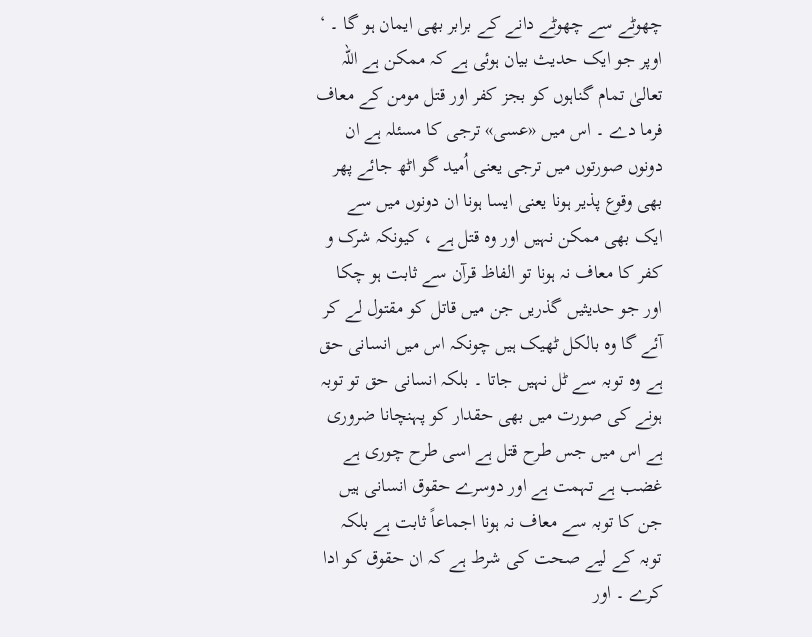چھوٹے سے چھوٹے دانے کے برابر بھی ایمان ہو گا ۔ ‘ اوپر جو ایک حدیث بیان ہوئی ہے کہ ممکن ہے اللہ تعالیٰ تمام گناہوں کو بجز کفر اور قتل مومن کے معاف فرما دے ۔ اس میں «عسی» ترجی کا مسئلہ ہے ان دونوں صورتوں میں ترجی یعنی اُمید گو اٹھ جائے پھر بھی وقوع پذیر ہونا یعنی ایسا ہونا ان دونوں میں سے ایک بھی ممکن نہیں اور وہ قتل ہے ، کیونکہ شرک و کفر کا معاف نہ ہونا تو الفاظ قرآن سے ثابت ہو چکا اور جو حدیثیں گذریں جن میں قاتل کو مقتول لے کر آئے گا وہ بالکل ٹھیک ہیں چونکہ اس میں انسانی حق ہے وہ توبہ سے ٹل نہیں جاتا ۔ بلکہ انسانی حق تو توبہ ہونے کی صورت میں بھی حقدار کو پہنچانا ضروری ہے اس میں جس طرح قتل ہے اسی طرح چوری ہے غضب ہے تہمت ہے اور دوسرے حقوق انسانی ہیں جن کا توبہ سے معاف نہ ہونا اجماعاً ثابت ہے بلکہ توبہ کے لیے صحت کی شرط ہے کہ ان حقوق کو ادا کرے ۔ اور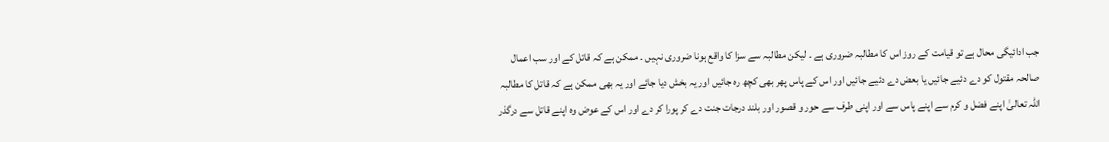جب ادائیگی محال ہے تو قیامت کے روز اس کا مطالبہ ضروری ہے ۔ لیکن مطالبہ سے سزا کا واقع ہونا ضروری نہیں ۔ ممکن ہے کہ قاتل کے اور سب اعمال صالحہ مقتول کو دے دئیے جائیں یا بعض دے دئیے جائیں اور اس کے پاس پھر بھی کچھ رہ جائیں اور یہ بخش دیا جائے اور یہ بھی ممکن ہے کہ قاتل کا مطالبہ اللہ تعالیٰ اپنے فضل و کرم سے اپنے پاس سے اور اپنی طرف سے حور و قصور اور بلند درجات جنت دے کر پورا کر دے اور اس کے عوض وہ اپنے قاتل سے درگذر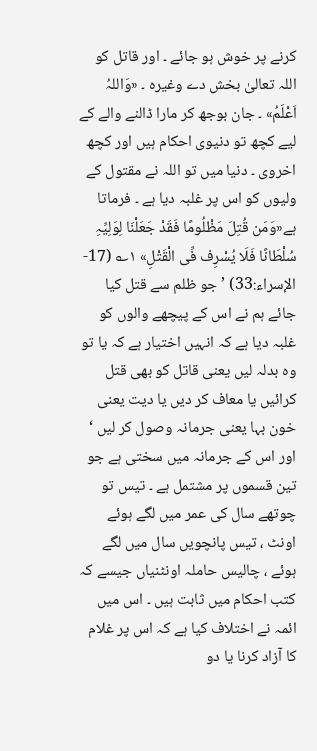کرنے پر خوش ہو جائے ۔ اور قاتل کو اللہ تعالیٰ بخش دے وغیرہ ۔ «وَاللہُ اَعْلَمُ» ۔ جان بوجھ کر مارا ڈالنے والے کے لیے کچھ تو دنیوی احکام ہیں اور کچھ اخروی ۔ دنیا میں تو اللہ نے مقتول کے ولیوں کو اس پر غلبہ دیا ہے ۔ فرماتا ہے«وَمَن قُتِلَ مَظْلُومًا فَقَدْ جَعَلْنَا لِوَلِیِّہِ سُلْطَانًا فَلَا یُسْرِف فِّی الْقَتْلِ» ۱؎ (17-الإسراء:33) ’ جو ظلم سے قتل کیا جائے ہم نے اس کے پیچھے والوں کو غلبہ دیا ہے کہ انہیں اختیار ہے کہ یا تو وہ بدلہ لیں یعنی قاتل کو بھی قتل کرائیں یا معاف کر دیں یا دیت یعنی خون بہا یعنی جرمانہ وصول کر لیں ‘ اور اس کے جرمانہ میں سختی ہے جو تین قسموں پر مشتمل ہے ۔ تیس تو چوتھے سال کی عمر میں لگے ہوئے اونٹ ، تیس پانچویں سال میں لگے ہوئے ، چالیس حاملہ اونٹنیاں جیسے کہ کتب احکام میں ثابت ہیں ۔ اس میں ائمہ نے اختلاف کیا ہے کہ اس پر غلام کا آزاد کرنا یا دو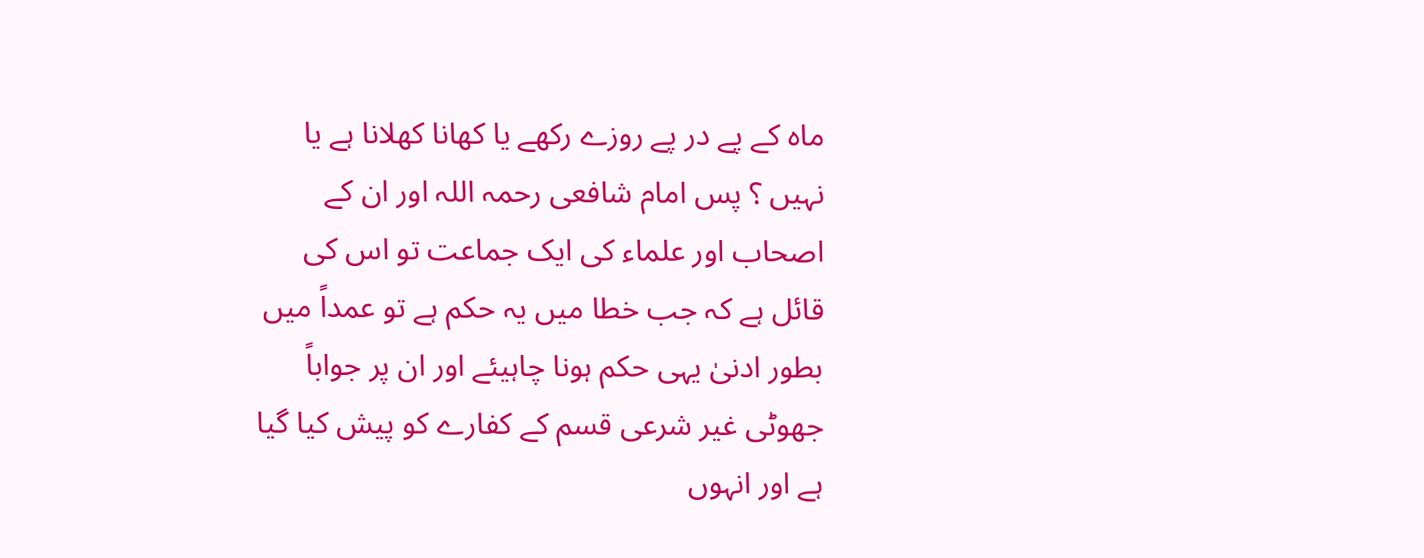ماہ کے پے در پے روزے رکھے یا کھانا کھلانا ہے یا نہیں ؟ پس امام شافعی رحمہ اللہ اور ان کے اصحاب اور علماء کی ایک جماعت تو اس کی قائل ہے کہ جب خطا میں یہ حکم ہے تو عمداً میں بطور ادنیٰ یہی حکم ہونا چاہیئے اور ان پر جواباً جھوٹی غیر شرعی قسم کے کفارے کو پیش کیا گیا ہے اور انہوں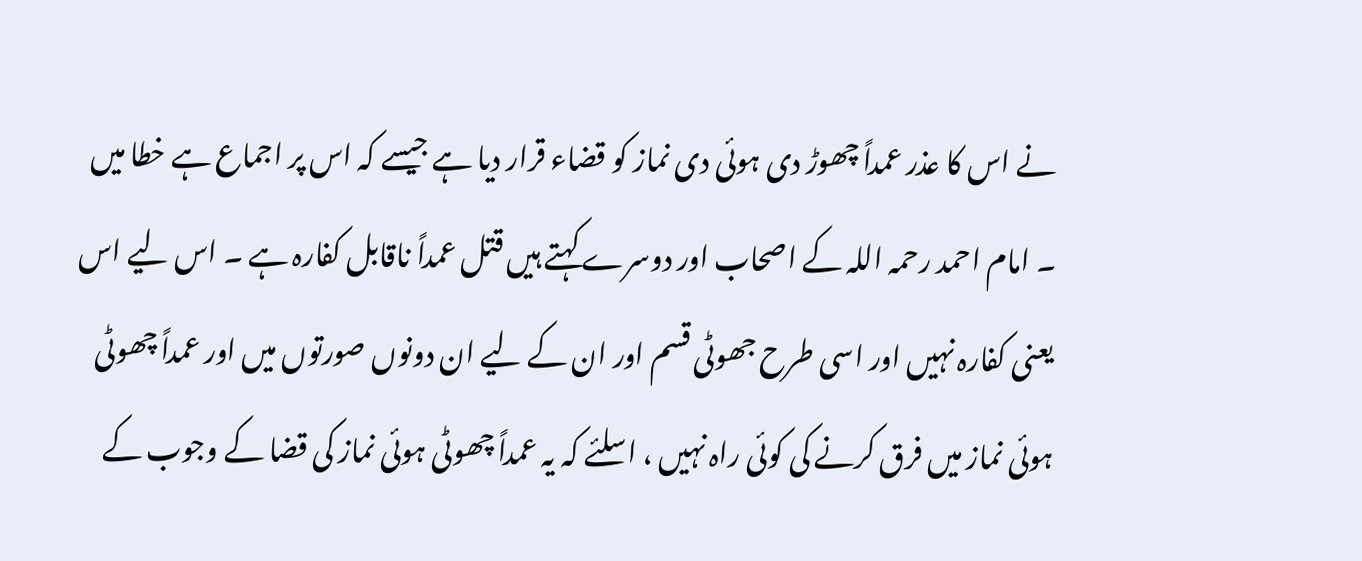نے اس کا عذر عمداً چھوڑ دی ہوئی دی نماز کو قضاء قرار دیا ہے جیسے کہ اس پر اجماع ہے خطا میں ۔ امام احمد رحمہ اللہ کے اصحاب اور دوسرے کہتے ہیں قتل عمداً ناقابل کفارہ ہے ۔ اس لیے اس یعنی کفارہ نہیں اور اسی طرح جھوٹی قسم اور ان کے لیے ان دونوں صورتوں میں اور عمداً چھوٹی ہوئی نماز میں فرق کرنے کی کوئی راہ نہیں ، اسلئے کہ یہ عمداً چھوٹی ہوئی نماز کی قضا کے وجوب کے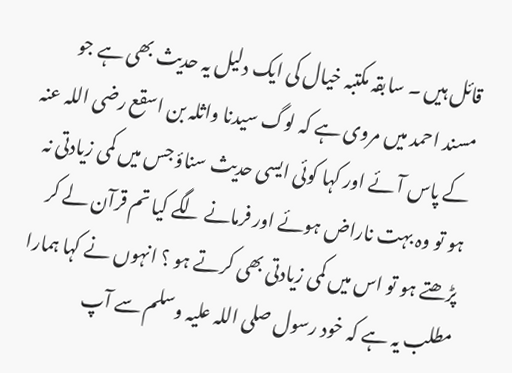قائل ہیں ۔ سابقہ مکتبہ خیال کی ایک دلیل یہ حدیث بھی ہے جو مسند احمد میں مروی ہے کہ لوگ سیدنا واثلہ بن اسقع رضی اللہ عنہ کے پاس آئے اور کہا کوئی ایسی حدیث سناؤ جس میں کمی زیادتی نہ ہو تو وہ بہت ناراض ہوئے اور فرمانے لگے کیا تم قرآن لے کر پڑھتے ہو تو اس میں کمی زیادتی بھی کرتے ہو ؟ انہوں نے کہا ہمارا مطلب یہ ہے کہ خود رسول صلی اللہ علیہ وسلم سے آپ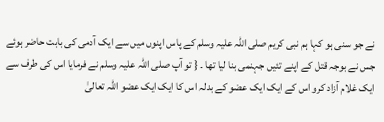نے جو سنی ہو کہا ہم نبی کریم صلی اللہ علیہ وسلم کے پاس اپنوں میں سے ایک آدمی کی بابت حاضر ہوئے جس نے بوجہ قتل کے اپنے تئیں جہنمی بنا لیا تھا ۔ { تو آپ صلی اللہ علیہ وسلم نے فرمایا اس کی طرف سے ایک غلام آزاد کرو اس کے ایک ایک عضو کے بدلہ اس کا ایک ایک عضو اللہ تعالیٰ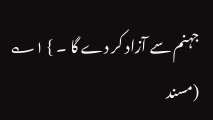جہنم سے آزاد کر دے گا ۔ } ۱؎ (مسند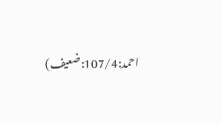احمد:107/4:ضعیف)